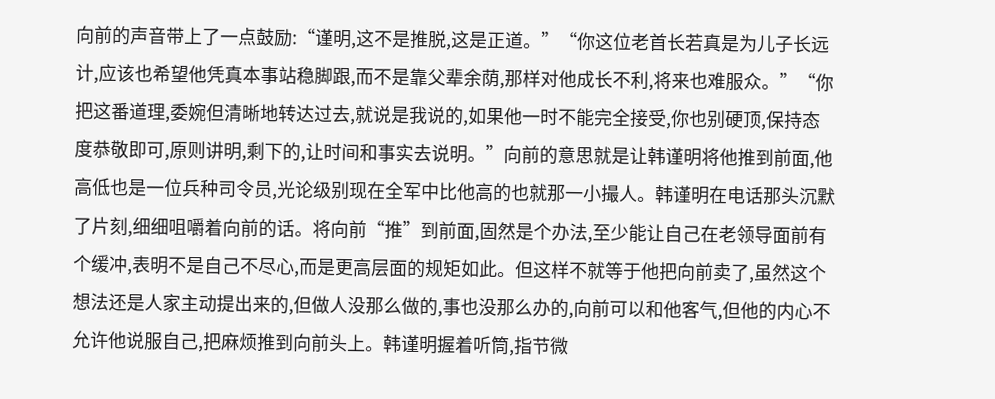向前的声音带上了一点鼓励:“谨明,这不是推脱,这是正道。”“你这位老首长若真是为儿子长远计,应该也希望他凭真本事站稳脚跟,而不是靠父辈余荫,那样对他成长不利,将来也难服众。”“你把这番道理,委婉但清晰地转达过去,就说是我说的,如果他一时不能完全接受,你也别硬顶,保持态度恭敬即可,原则讲明,剩下的,让时间和事实去说明。”向前的意思就是让韩谨明将他推到前面,他高低也是一位兵种司令员,光论级别现在全军中比他高的也就那一小撮人。韩谨明在电话那头沉默了片刻,细细咀嚼着向前的话。将向前“推”到前面,固然是个办法,至少能让自己在老领导面前有个缓冲,表明不是自己不尽心,而是更高层面的规矩如此。但这样不就等于他把向前卖了,虽然这个想法还是人家主动提出来的,但做人没那么做的,事也没那么办的,向前可以和他客气,但他的内心不允许他说服自己,把麻烦推到向前头上。韩谨明握着听筒,指节微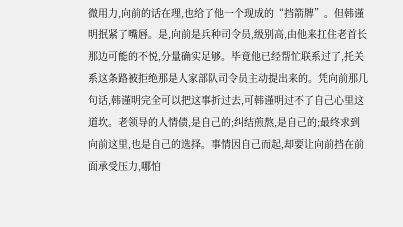微用力,向前的话在理,也给了他一个现成的“挡箭牌”。但韩谨明抿紧了嘴唇。是,向前是兵种司令员,级别高,由他来扛住老首长那边可能的不悦,分量确实足够。毕竟他已经帮忙联系过了,托关系这条路被拒绝那是人家部队司令员主动提出来的。凭向前那几句话,韩谨明完全可以把这事折过去,可韩谨明过不了自己心里这道坎。老领导的人情债,是自己的;纠结煎熬,是自己的;最终求到向前这里,也是自己的选择。事情因自己而起,却要让向前挡在前面承受压力,哪怕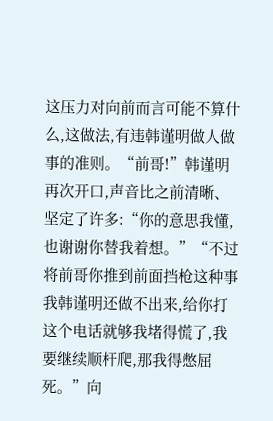这压力对向前而言可能不算什么,这做法,有违韩谨明做人做事的准则。“前哥!”韩谨明再次开口,声音比之前清晰、坚定了许多:“你的意思我懂,也谢谢你替我着想。”“不过将前哥你推到前面挡枪这种事我韩谨明还做不出来,给你打这个电话就够我堵得慌了,我要继续顺杆爬,那我得憋屈死。”向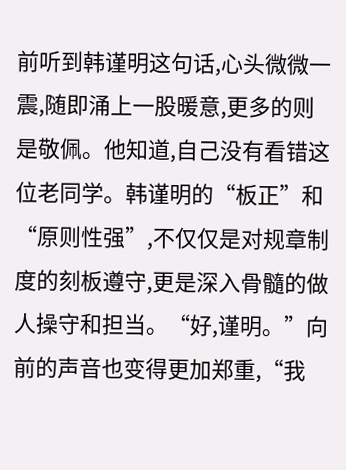前听到韩谨明这句话,心头微微一震,随即涌上一股暖意,更多的则是敬佩。他知道,自己没有看错这位老同学。韩谨明的“板正”和“原则性强”,不仅仅是对规章制度的刻板遵守,更是深入骨髓的做人操守和担当。“好,谨明。”向前的声音也变得更加郑重,“我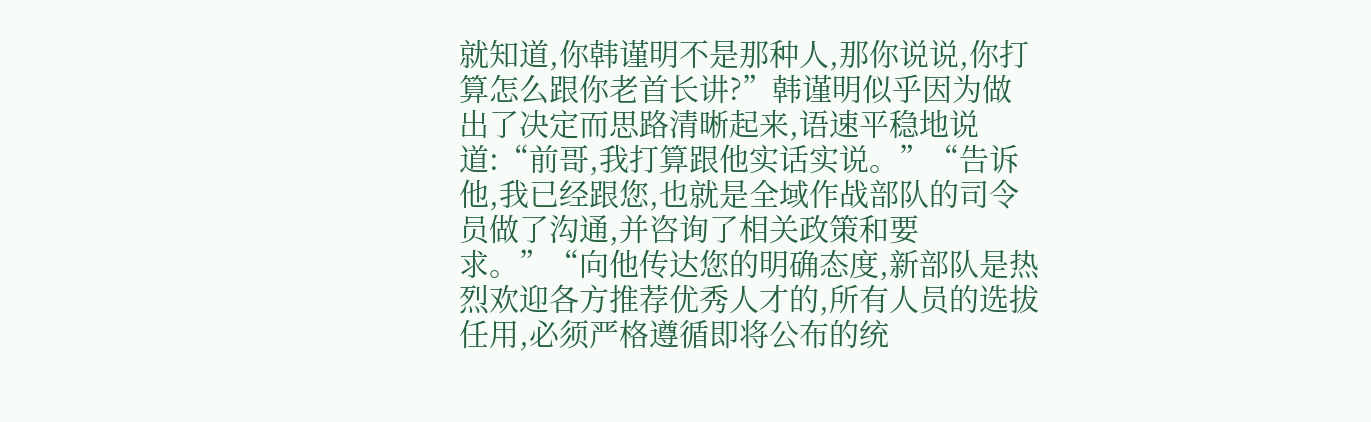就知道,你韩谨明不是那种人,那你说说,你打算怎么跟你老首长讲?”韩谨明似乎因为做出了决定而思路清晰起来,语速平稳地说道:“前哥,我打算跟他实话实说。”“告诉他,我已经跟您,也就是全域作战部队的司令员做了沟通,并咨询了相关政策和要求。”“向他传达您的明确态度,新部队是热烈欢迎各方推荐优秀人才的,所有人员的选拔任用,必须严格遵循即将公布的统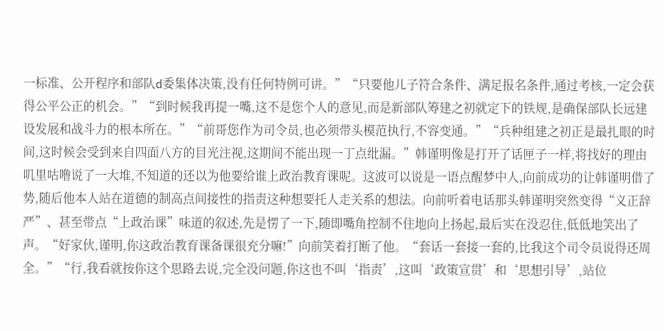一标准、公开程序和部队d委集体决策,没有任何特例可讲。”“只要他儿子符合条件、满足报名条件,通过考核,一定会获得公平公正的机会。”“到时候我再提一嘴,这不是您个人的意见,而是新部队筹建之初就定下的铁规,是确保部队长远建设发展和战斗力的根本所在。”“前哥您作为司令员,也必须带头模范执行,不容变通。”“兵种组建之初正是最扎眼的时间,这时候会受到来自四面八方的目光注视,这期间不能出现一丁点纰漏。”韩谨明像是打开了话匣子一样,将找好的理由叽里咕噜说了一大堆,不知道的还以为他要给谁上政治教育课呢。这波可以说是一语点醒梦中人,向前成功的让韩谨明借了势,随后他本人站在道德的制高点间接性的指责这种想要托人走关系的想法。向前听着电话那头韩谨明突然变得“义正辞严”、甚至带点“上政治课”味道的叙述,先是愣了一下,随即嘴角控制不住地向上扬起,最后实在没忍住,低低地笑出了声。“好家伙,谨明,你这政治教育课备课很充分嘛!”向前笑着打断了他。“套话一套接一套的,比我这个司令员说得还周全。”“行,我看就按你这个思路去说,完全没问题,你这也不叫‘指责’,这叫‘政策宣贯’和‘思想引导’,站位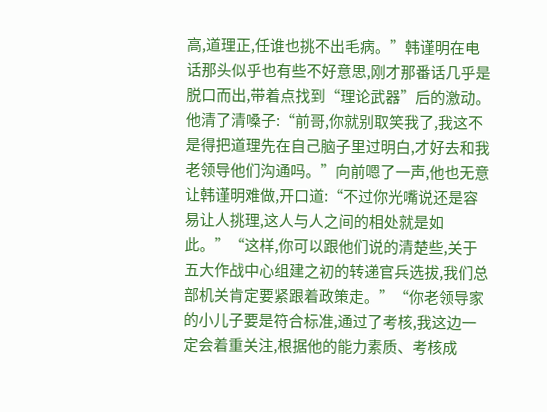高,道理正,任谁也挑不出毛病。”韩谨明在电话那头似乎也有些不好意思,刚才那番话几乎是脱口而出,带着点找到“理论武器”后的激动。他清了清嗓子:“前哥,你就别取笑我了,我这不是得把道理先在自己脑子里过明白,才好去和我老领导他们沟通吗。”向前嗯了一声,他也无意让韩谨明难做,开口道:“不过你光嘴说还是容易让人挑理,这人与人之间的相处就是如此。”“这样,你可以跟他们说的清楚些,关于五大作战中心组建之初的转递官兵选拔,我们总部机关肯定要紧跟着政策走。”“你老领导家的小儿子要是符合标准,通过了考核,我这边一定会着重关注,根据他的能力素质、考核成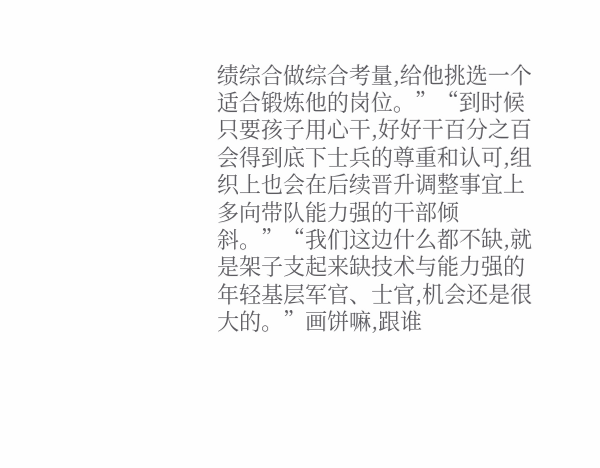绩综合做综合考量,给他挑选一个适合锻炼他的岗位。”“到时候只要孩子用心干,好好干百分之百会得到底下士兵的尊重和认可,组织上也会在后续晋升调整事宜上多向带队能力强的干部倾斜。”“我们这边什么都不缺,就是架子支起来缺技术与能力强的年轻基层军官、士官,机会还是很大的。”画饼嘛,跟谁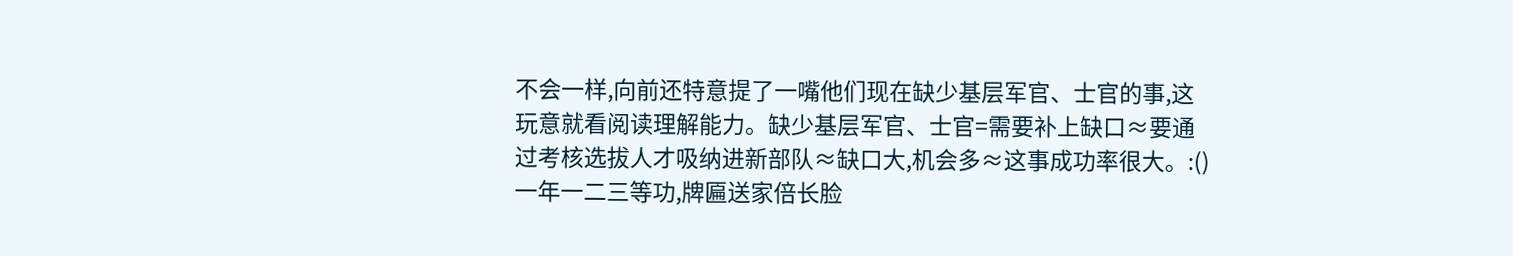不会一样,向前还特意提了一嘴他们现在缺少基层军官、士官的事,这玩意就看阅读理解能力。缺少基层军官、士官=需要补上缺口≈要通过考核选拔人才吸纳进新部队≈缺口大,机会多≈这事成功率很大。:()一年一二三等功,牌匾送家倍长脸